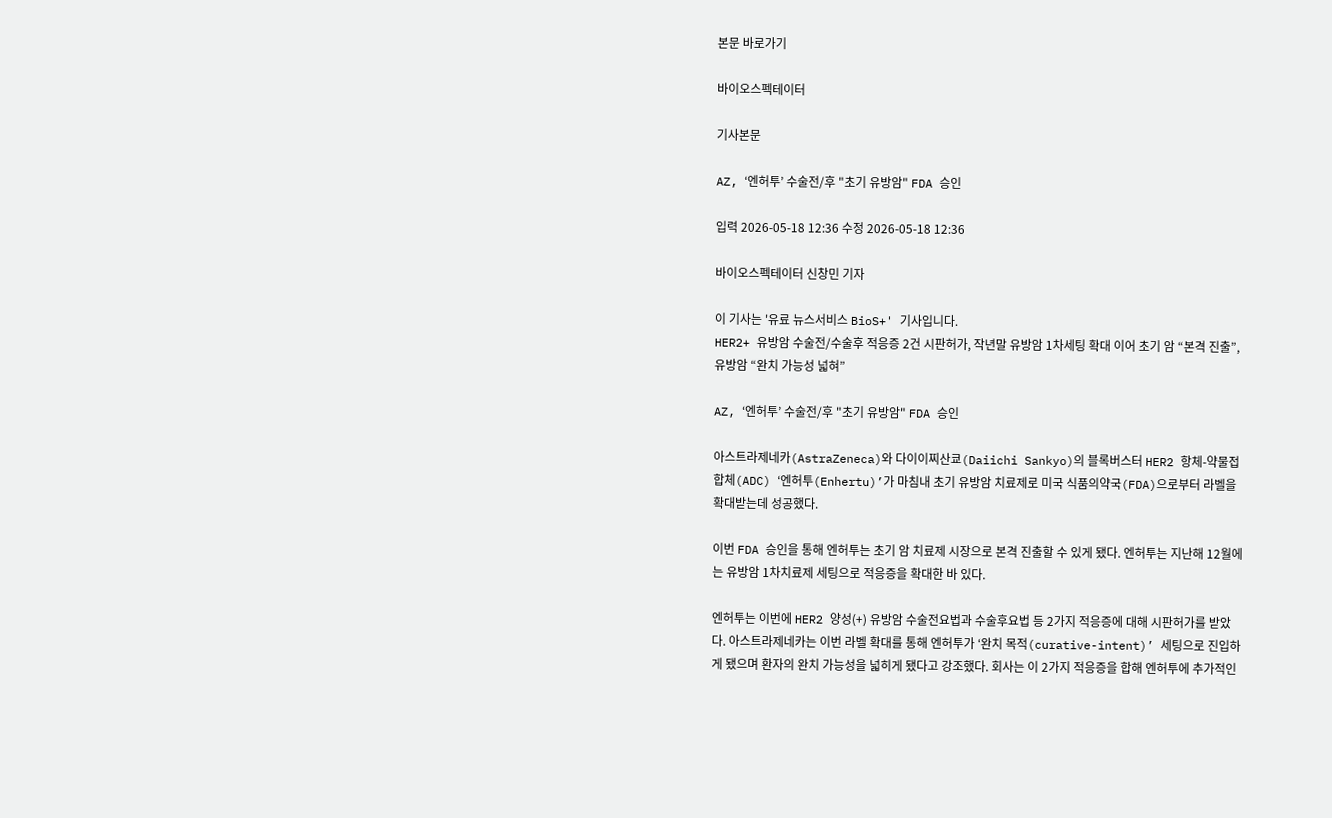본문 바로가기

바이오스펙테이터

기사본문

AZ, ‘엔허투’ 수술전/후 "초기 유방암" FDA 승인

입력 2026-05-18 12:36 수정 2026-05-18 12:36

바이오스펙테이터 신창민 기자

이 기사는 '유료 뉴스서비스 BioS+' 기사입니다.
HER2+ 유방암 수술전/수술후 적응증 2건 시판허가, 작년말 유방암 1차세팅 확대 이어 초기 암 “본격 진출”, 유방암 “완치 가능성 넓혀”

AZ, ‘엔허투’ 수술전/후 "초기 유방암" FDA 승인

아스트라제네카(AstraZeneca)와 다이이찌산쿄(Daiichi Sankyo)의 블록버스터 HER2 항체-약물접합체(ADC) ‘엔허투(Enhertu)’가 마침내 초기 유방암 치료제로 미국 식품의약국(FDA)으로부터 라벨을 확대받는데 성공했다.

이번 FDA 승인을 통해 엔허투는 초기 암 치료제 시장으로 본격 진출할 수 있게 됐다. 엔허투는 지난해 12월에는 유방암 1차치료제 세팅으로 적응증을 확대한 바 있다.

엔허투는 이번에 HER2 양성(+) 유방암 수술전요법과 수술후요법 등 2가지 적응증에 대해 시판허가를 받았다. 아스트라제네카는 이번 라벨 확대를 통해 엔허투가 ‘완치 목적(curative-intent)’ 세팅으로 진입하게 됐으며 환자의 완치 가능성을 넓히게 됐다고 강조했다. 회사는 이 2가지 적응증을 합해 엔허투에 추가적인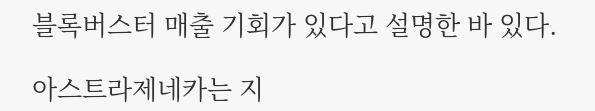블록버스터 매출 기회가 있다고 설명한 바 있다.

아스트라제네카는 지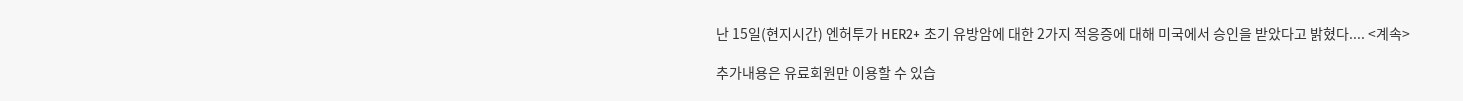난 15일(현지시간) 엔허투가 HER2+ 초기 유방암에 대한 2가지 적응증에 대해 미국에서 승인을 받았다고 밝혔다.... <계속>

추가내용은 유료회원만 이용할 수 있습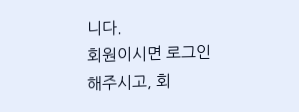니다.
회원이시면 로그인 해주시고, 회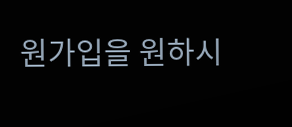원가입을 원하시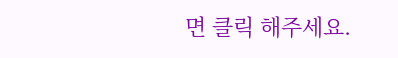면 클릭 해주세요.